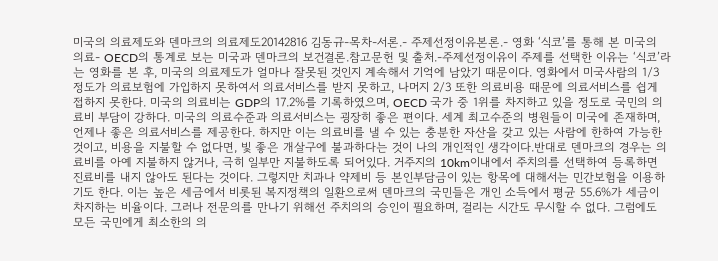미국의 의료제도와 덴마크의 의료제도20142816 김동규-목차-서론.- 주제선정이유본론.- 영화 ‘식코’를 통해 본 미국의 의료- OECD의 통계로 보는 미국과 덴마크의 보건결론.참고문헌 및 출처.-주제선정이유이 주제를 선택한 이유는 ‘식코’라는 영화를 본 후, 미국의 의료제도가 얼마나 잘못된 것인지 계속해서 기억에 남았기 때문이다. 영화에서 미국사람의 1/3 정도가 의료보험에 가입하지 못하여서 의료서비스를 받지 못하고, 나머지 2/3 또한 의료비용 때문에 의료서비스를 쉽게 접하지 못한다. 미국의 의료비는 GDP의 17.2%를 기록하였으며, OECD 국가 중 1위를 차지하고 있을 정도로 국민의 의료비 부담이 강하다. 미국의 의료수준과 의료서비스는 굉장히 좋은 편이다. 세계 최고수준의 병원들이 미국에 존재하며, 언제나 좋은 의료서비스를 제공한다. 하지만 이는 의료비를 낼 수 있는 충분한 자산을 갖고 있는 사람에 한하여 가능한 것이고, 비용을 지불할 수 없다면, 빛 좋은 개살구에 불과하다는 것이 나의 개인적인 생각이다.반대로 덴마크의 경우는 의료비를 아예 지불하지 않거나, 극히 일부만 지불하도록 되어있다. 거주지의 10km이내에서 주치의를 선택하여 등록하면 진료비를 내지 않아도 된다는 것이다. 그렇지만 치과나 약제비 등 본인부담금이 있는 항목에 대해서는 민간보험을 이용하기도 한다. 이는 높은 세금에서 비롯된 복지정책의 일환으로써 덴마크의 국민들은 개인 소득에서 평균 55.6%가 세금이 차지하는 비율이다. 그러나 전문의를 만나기 위해선 주치의의 승인이 필요하며, 걸리는 시간도 무시할 수 없다. 그럼에도 모든 국민에게 최소한의 의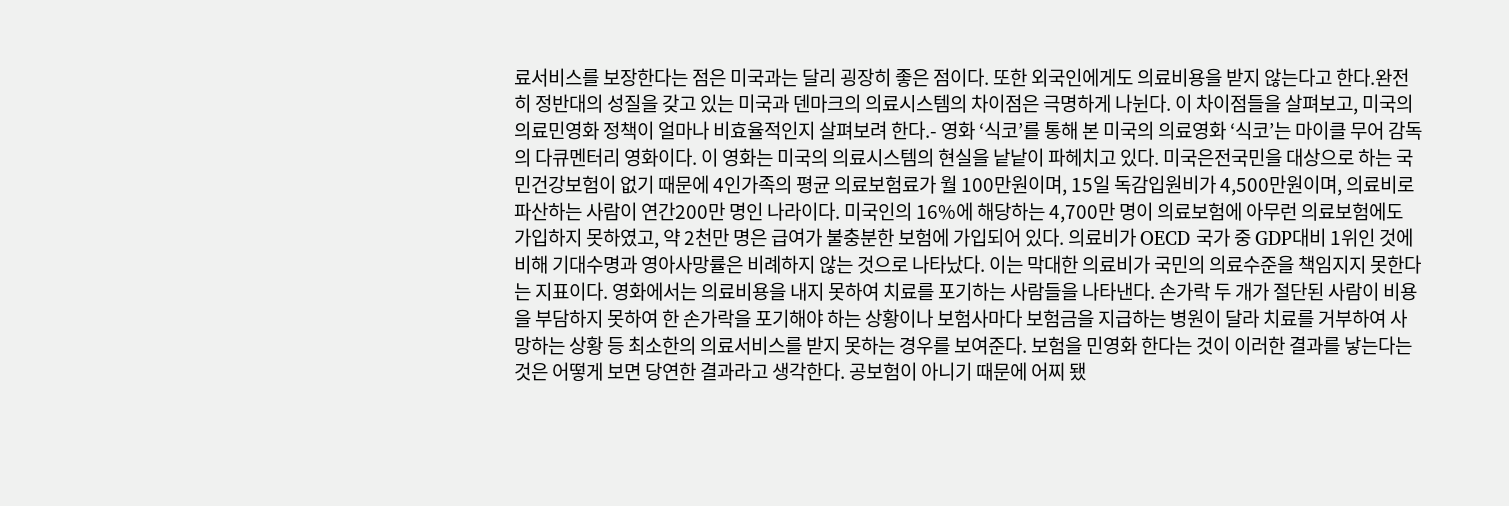료서비스를 보장한다는 점은 미국과는 달리 굉장히 좋은 점이다. 또한 외국인에게도 의료비용을 받지 않는다고 한다.완전히 정반대의 성질을 갖고 있는 미국과 덴마크의 의료시스템의 차이점은 극명하게 나뉜다. 이 차이점들을 살펴보고, 미국의 의료민영화 정책이 얼마나 비효율적인지 살펴보려 한다.- 영화 ‘식코’를 통해 본 미국의 의료영화 ‘식코’는 마이클 무어 감독의 다큐멘터리 영화이다. 이 영화는 미국의 의료시스템의 현실을 낱낱이 파헤치고 있다. 미국은전국민을 대상으로 하는 국민건강보험이 없기 때문에 4인가족의 평균 의료보험료가 월 100만원이며, 15일 독감입원비가 4,500만원이며, 의료비로 파산하는 사람이 연간200만 명인 나라이다. 미국인의 16%에 해당하는 4,700만 명이 의료보험에 아무런 의료보험에도 가입하지 못하였고, 약 2천만 명은 급여가 불충분한 보험에 가입되어 있다. 의료비가 OECD 국가 중 GDP대비 1위인 것에 비해 기대수명과 영아사망률은 비례하지 않는 것으로 나타났다. 이는 막대한 의료비가 국민의 의료수준을 책임지지 못한다는 지표이다. 영화에서는 의료비용을 내지 못하여 치료를 포기하는 사람들을 나타낸다. 손가락 두 개가 절단된 사람이 비용을 부담하지 못하여 한 손가락을 포기해야 하는 상황이나 보험사마다 보험금을 지급하는 병원이 달라 치료를 거부하여 사망하는 상황 등 최소한의 의료서비스를 받지 못하는 경우를 보여준다. 보험을 민영화 한다는 것이 이러한 결과를 낳는다는 것은 어떻게 보면 당연한 결과라고 생각한다. 공보험이 아니기 때문에 어찌 됐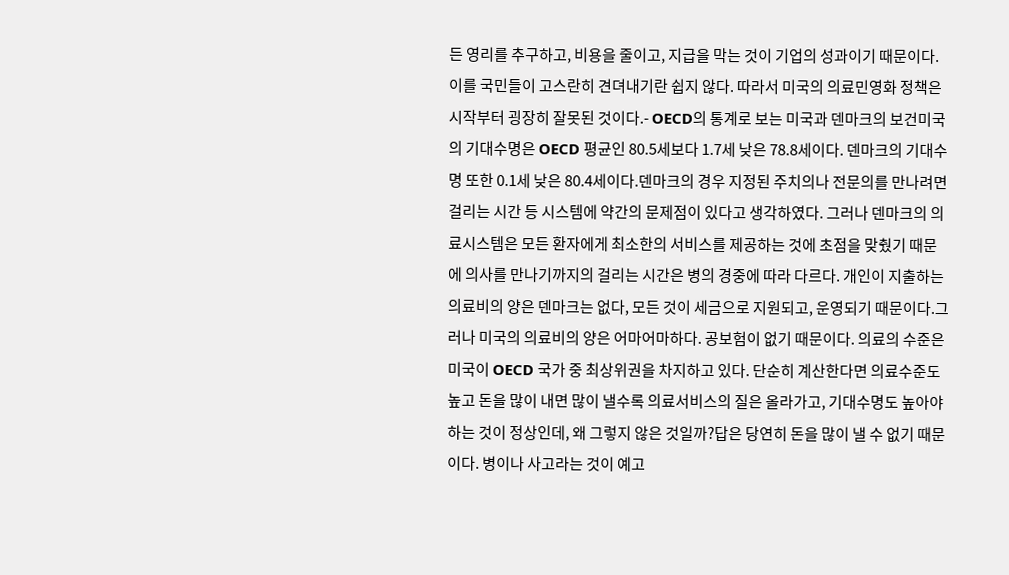든 영리를 추구하고, 비용을 줄이고, 지급을 막는 것이 기업의 성과이기 때문이다. 이를 국민들이 고스란히 견뎌내기란 쉽지 않다. 따라서 미국의 의료민영화 정책은 시작부터 굉장히 잘못된 것이다.- OECD의 통계로 보는 미국과 덴마크의 보건미국의 기대수명은 OECD 평균인 80.5세보다 1.7세 낮은 78.8세이다. 덴마크의 기대수명 또한 0.1세 낮은 80.4세이다.덴마크의 경우 지정된 주치의나 전문의를 만나려면 걸리는 시간 등 시스템에 약간의 문제점이 있다고 생각하였다. 그러나 덴마크의 의료시스템은 모든 환자에게 최소한의 서비스를 제공하는 것에 초점을 맞췄기 때문에 의사를 만나기까지의 걸리는 시간은 병의 경중에 따라 다르다. 개인이 지출하는 의료비의 양은 덴마크는 없다, 모든 것이 세금으로 지원되고, 운영되기 때문이다.그러나 미국의 의료비의 양은 어마어마하다. 공보험이 없기 때문이다. 의료의 수준은 미국이 OECD 국가 중 최상위권을 차지하고 있다. 단순히 계산한다면 의료수준도 높고 돈을 많이 내면 많이 낼수록 의료서비스의 질은 올라가고, 기대수명도 높아야 하는 것이 정상인데, 왜 그렇지 않은 것일까?답은 당연히 돈을 많이 낼 수 없기 때문이다. 병이나 사고라는 것이 예고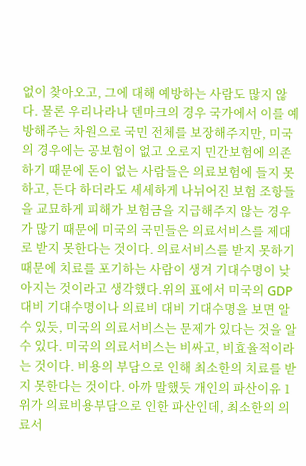없이 찾아오고, 그에 대해 예방하는 사람도 많지 않다. 물론 우리나라나 덴마크의 경우 국가에서 이를 예방해주는 차원으로 국민 전체를 보장해주지만, 미국의 경우에는 공보험이 없고 오로지 민간보험에 의존하기 때문에 돈이 없는 사람들은 의료보험에 들지 못하고, 든다 하더라도 세세하게 나뉘어진 보험 조항들을 교묘하게 피해가 보험금을 지급해주지 않는 경우가 많기 때문에 미국의 국민들은 의료서비스를 제대로 받지 못한다는 것이다. 의료서비스를 받지 못하기 때문에 치료를 포기하는 사람이 생겨 기대수명이 낮아지는 것이라고 생각했다.위의 표에서 미국의 GDP 대비 기대수명이나 의료비 대비 기대수명을 보면 알 수 있듯, 미국의 의료서비스는 문제가 있다는 것을 알 수 있다. 미국의 의료서비스는 비싸고, 비효율적이라는 것이다. 비용의 부담으로 인해 최소한의 치료를 받지 못한다는 것이다. 아까 말했듯 개인의 파산이유 1위가 의료비용부담으로 인한 파산인데, 최소한의 의료서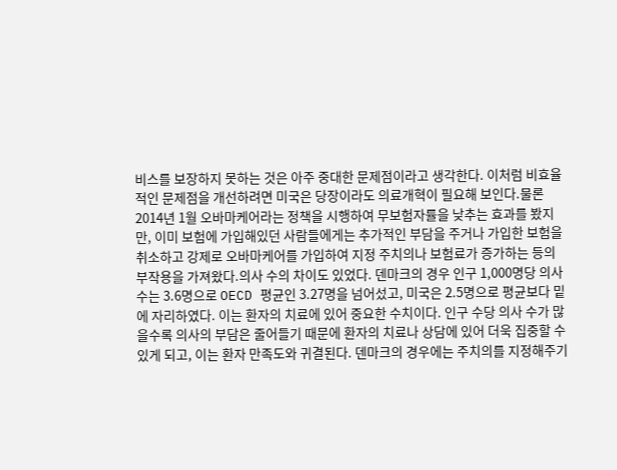비스를 보장하지 못하는 것은 아주 중대한 문제점이라고 생각한다. 이처럼 비효율적인 문제점을 개선하려면 미국은 당장이라도 의료개혁이 필요해 보인다.물론 2014년 1월 오바마케어라는 정책을 시행하여 무보험자률을 낮추는 효과를 봤지만, 이미 보험에 가입해있던 사람들에게는 추가적인 부담을 주거나 가입한 보험을 취소하고 강제로 오바마케어를 가입하여 지정 주치의나 보험료가 증가하는 등의 부작용을 가져왔다.의사 수의 차이도 있었다. 덴마크의 경우 인구 1,000명당 의사 수는 3.6명으로 OECD 평균인 3.27명을 넘어섰고, 미국은 2.5명으로 평균보다 밑에 자리하였다. 이는 환자의 치료에 있어 중요한 수치이다. 인구 수당 의사 수가 많을수록 의사의 부담은 줄어들기 때문에 환자의 치료나 상담에 있어 더욱 집중할 수 있게 되고, 이는 환자 만족도와 귀결된다. 덴마크의 경우에는 주치의를 지정해주기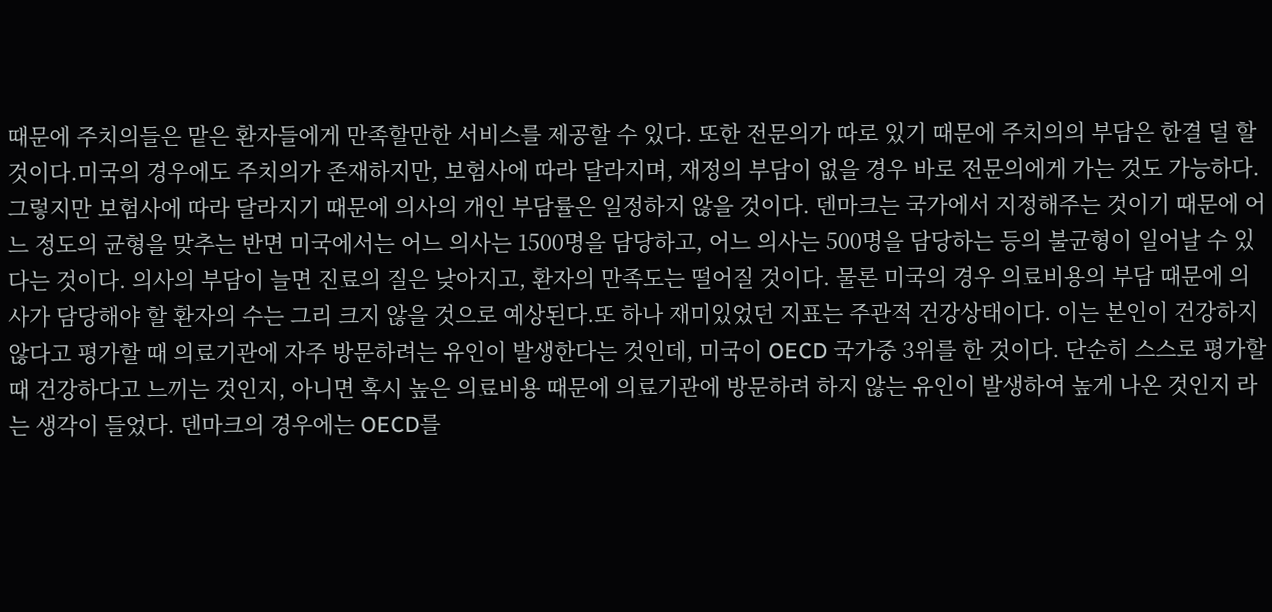때문에 주치의들은 맡은 환자들에게 만족할만한 서비스를 제공할 수 있다. 또한 전문의가 따로 있기 때문에 주치의의 부담은 한결 덜 할 것이다.미국의 경우에도 주치의가 존재하지만, 보험사에 따라 달라지며, 재정의 부담이 없을 경우 바로 전문의에게 가는 것도 가능하다. 그렇지만 보험사에 따라 달라지기 때문에 의사의 개인 부담률은 일정하지 않을 것이다. 덴마크는 국가에서 지정해주는 것이기 때문에 어느 정도의 균형을 맞추는 반면 미국에서는 어느 의사는 1500명을 담당하고, 어느 의사는 500명을 담당하는 등의 불균형이 일어날 수 있다는 것이다. 의사의 부담이 늘면 진료의 질은 낮아지고, 환자의 만족도는 떨어질 것이다. 물론 미국의 경우 의료비용의 부담 때문에 의사가 담당해야 할 환자의 수는 그리 크지 않을 것으로 예상된다.또 하나 재미있었던 지표는 주관적 건강상태이다. 이는 본인이 건강하지 않다고 평가할 때 의료기관에 자주 방문하려는 유인이 발생한다는 것인데, 미국이 OECD 국가중 3위를 한 것이다. 단순히 스스로 평가할 때 건강하다고 느끼는 것인지, 아니면 혹시 높은 의료비용 때문에 의료기관에 방문하려 하지 않는 유인이 발생하여 높게 나온 것인지 라는 생각이 들었다. 덴마크의 경우에는 OECD를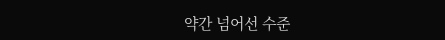약간 넘어선 수준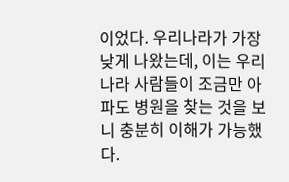이었다. 우리나라가 가장 낮게 나왔는데, 이는 우리나라 사람들이 조금만 아파도 병원을 찾는 것을 보니 충분히 이해가 가능했다.